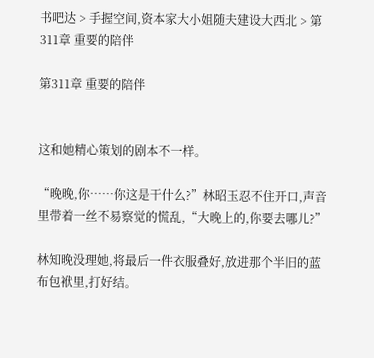书吧达 > 手握空间,资本家大小姐随夫建设大西北 > 第311章 重要的陪伴

第311章 重要的陪伴


这和她精心策划的剧本不一样。

“晚晚,你……你这是干什么?”林昭玉忍不住开口,声音里带着一丝不易察觉的慌乱,“大晚上的,你要去哪儿?”

林知晚没理她,将最后一件衣服叠好,放进那个半旧的蓝布包袱里,打好结。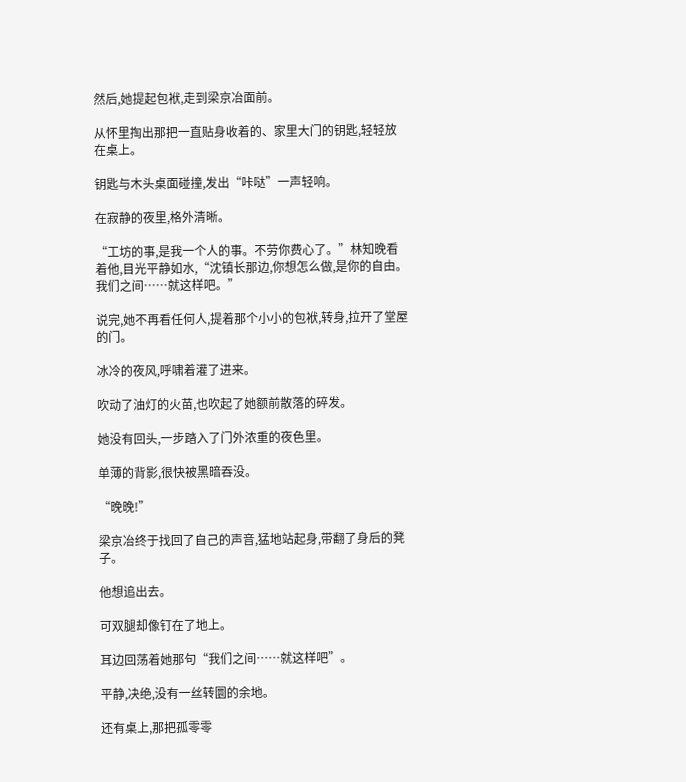然后,她提起包袱,走到梁京冶面前。

从怀里掏出那把一直贴身收着的、家里大门的钥匙,轻轻放在桌上。

钥匙与木头桌面碰撞,发出“咔哒”一声轻响。

在寂静的夜里,格外清晰。

“工坊的事,是我一个人的事。不劳你费心了。”林知晚看着他,目光平静如水,“沈镇长那边,你想怎么做,是你的自由。我们之间……就这样吧。”

说完,她不再看任何人,提着那个小小的包袱,转身,拉开了堂屋的门。

冰冷的夜风,呼啸着灌了进来。

吹动了油灯的火苗,也吹起了她额前散落的碎发。

她没有回头,一步踏入了门外浓重的夜色里。

单薄的背影,很快被黑暗吞没。

“晚晚!”

梁京冶终于找回了自己的声音,猛地站起身,带翻了身后的凳子。

他想追出去。

可双腿却像钉在了地上。

耳边回荡着她那句“我们之间……就这样吧”。

平静,决绝,没有一丝转圜的余地。

还有桌上,那把孤零零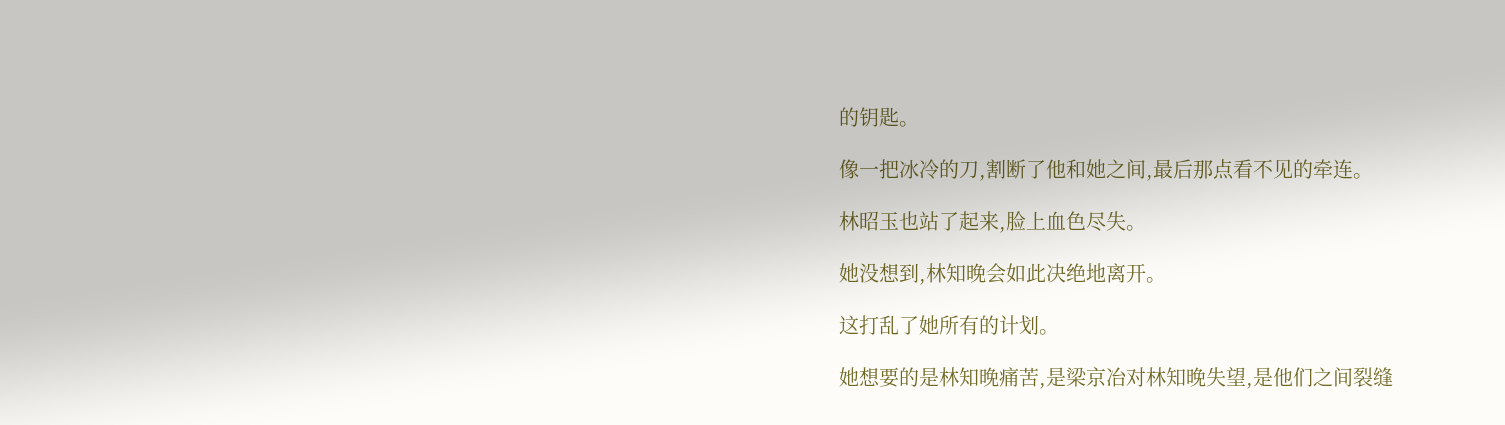的钥匙。

像一把冰冷的刀,割断了他和她之间,最后那点看不见的牵连。

林昭玉也站了起来,脸上血色尽失。

她没想到,林知晚会如此决绝地离开。

这打乱了她所有的计划。

她想要的是林知晚痛苦,是梁京冶对林知晚失望,是他们之间裂缝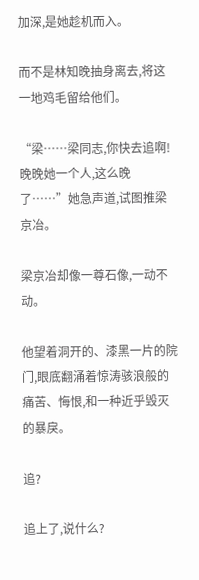加深,是她趁机而入。

而不是林知晚抽身离去,将这一地鸡毛留给他们。

“梁……梁同志,你快去追啊!晚晚她一个人,这么晚了……”她急声道,试图推梁京冶。

梁京冶却像一尊石像,一动不动。

他望着洞开的、漆黑一片的院门,眼底翻涌着惊涛骇浪般的痛苦、悔恨,和一种近乎毁灭的暴戾。

追?

追上了,说什么?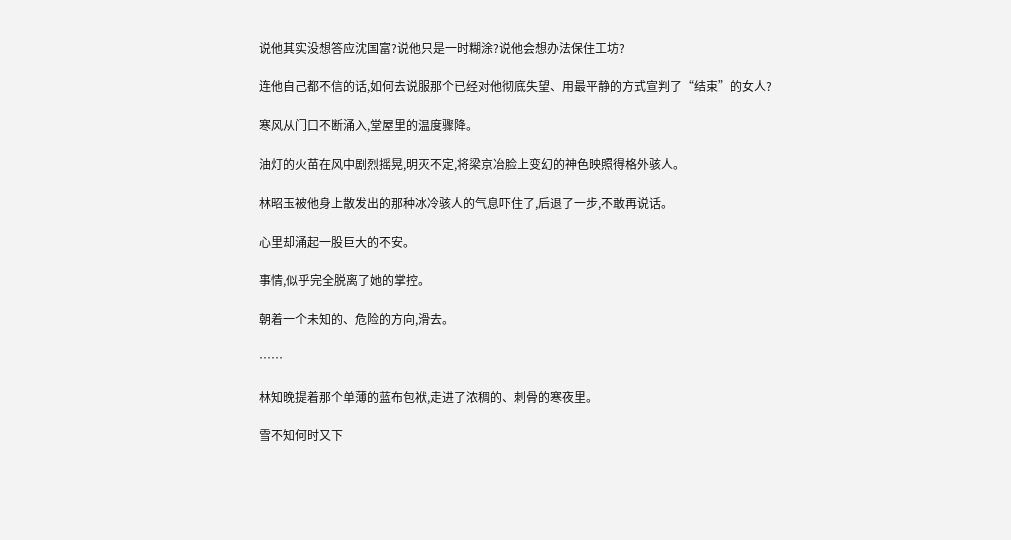说他其实没想答应沈国富?说他只是一时糊涂?说他会想办法保住工坊?

连他自己都不信的话,如何去说服那个已经对他彻底失望、用最平静的方式宣判了“结束”的女人?

寒风从门口不断涌入,堂屋里的温度骤降。

油灯的火苗在风中剧烈摇晃,明灭不定,将梁京冶脸上变幻的神色映照得格外骇人。

林昭玉被他身上散发出的那种冰冷骇人的气息吓住了,后退了一步,不敢再说话。

心里却涌起一股巨大的不安。

事情,似乎完全脱离了她的掌控。

朝着一个未知的、危险的方向,滑去。

……

林知晚提着那个单薄的蓝布包袱,走进了浓稠的、刺骨的寒夜里。

雪不知何时又下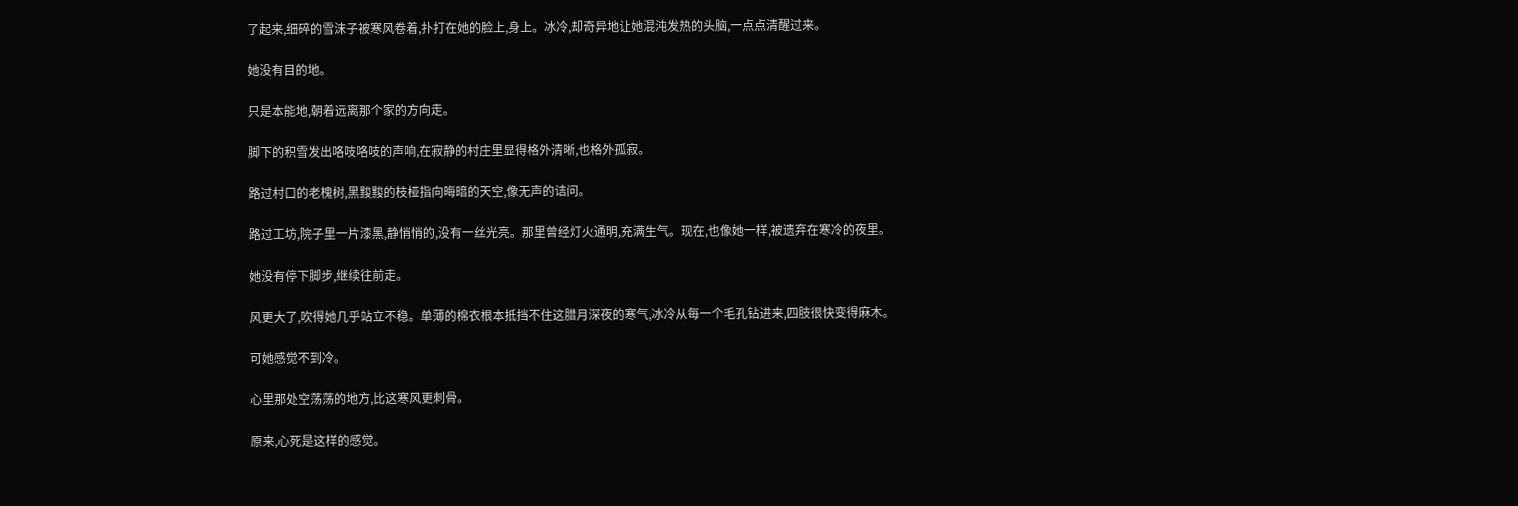了起来,细碎的雪沫子被寒风卷着,扑打在她的脸上,身上。冰冷,却奇异地让她混沌发热的头脑,一点点清醒过来。

她没有目的地。

只是本能地,朝着远离那个家的方向走。

脚下的积雪发出咯吱咯吱的声响,在寂静的村庄里显得格外清晰,也格外孤寂。

路过村口的老槐树,黑黢黢的枝桠指向晦暗的天空,像无声的诘问。

路过工坊,院子里一片漆黑,静悄悄的,没有一丝光亮。那里曾经灯火通明,充满生气。现在,也像她一样,被遗弃在寒冷的夜里。

她没有停下脚步,继续往前走。

风更大了,吹得她几乎站立不稳。单薄的棉衣根本抵挡不住这腊月深夜的寒气,冰冷从每一个毛孔钻进来,四肢很快变得麻木。

可她感觉不到冷。

心里那处空荡荡的地方,比这寒风更刺骨。

原来,心死是这样的感觉。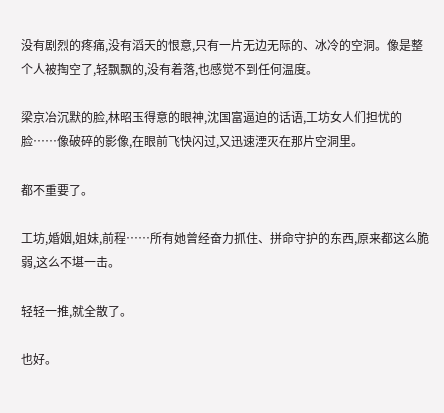没有剧烈的疼痛,没有滔天的恨意,只有一片无边无际的、冰冷的空洞。像是整个人被掏空了,轻飘飘的,没有着落,也感觉不到任何温度。

梁京冶沉默的脸,林昭玉得意的眼神,沈国富逼迫的话语,工坊女人们担忧的脸……像破碎的影像,在眼前飞快闪过,又迅速湮灭在那片空洞里。

都不重要了。

工坊,婚姻,姐妹,前程……所有她曾经奋力抓住、拼命守护的东西,原来都这么脆弱,这么不堪一击。

轻轻一推,就全散了。

也好。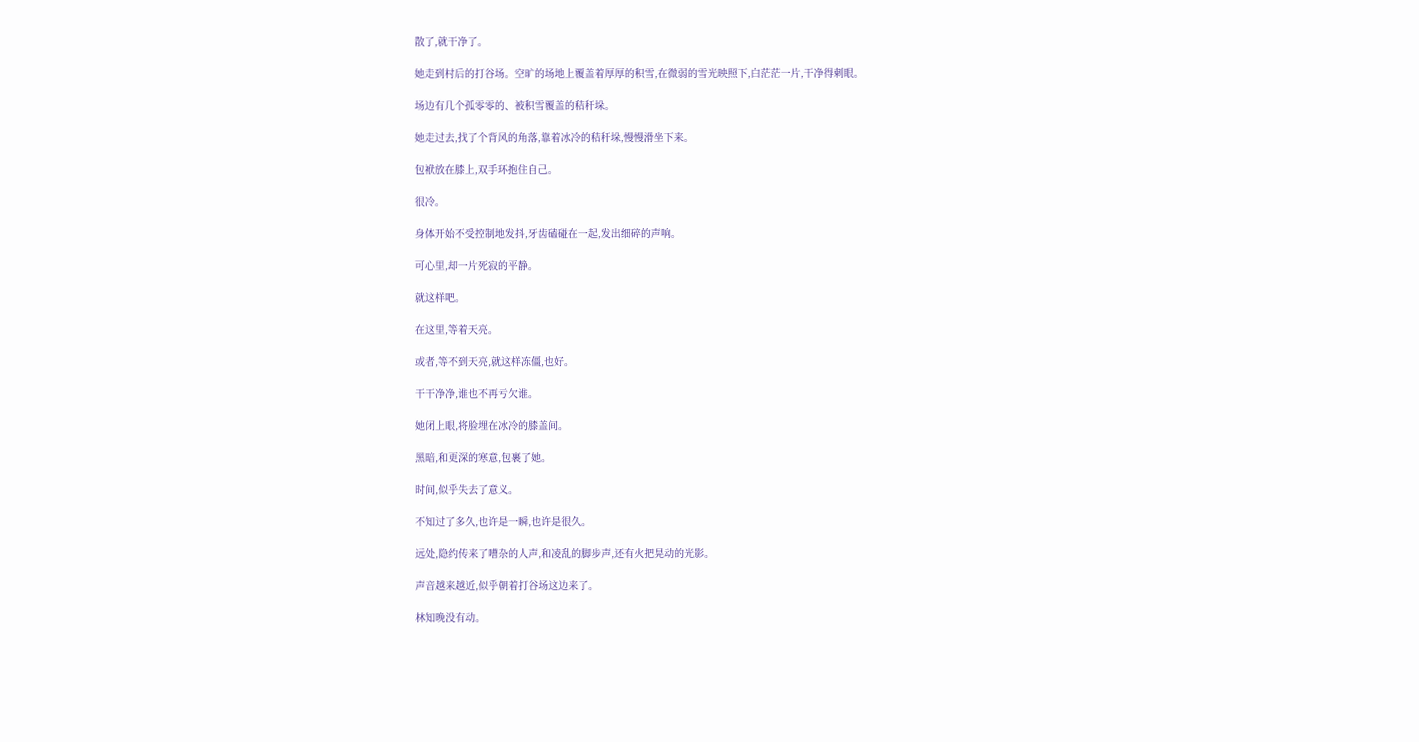散了,就干净了。

她走到村后的打谷场。空旷的场地上覆盖着厚厚的积雪,在微弱的雪光映照下,白茫茫一片,干净得刺眼。

场边有几个孤零零的、被积雪覆盖的秸秆垛。

她走过去,找了个背风的角落,靠着冰冷的秸秆垛,慢慢滑坐下来。

包袱放在膝上,双手环抱住自己。

很冷。

身体开始不受控制地发抖,牙齿磕碰在一起,发出细碎的声响。

可心里,却一片死寂的平静。

就这样吧。

在这里,等着天亮。

或者,等不到天亮,就这样冻僵,也好。

干干净净,谁也不再亏欠谁。

她闭上眼,将脸埋在冰冷的膝盖间。

黑暗,和更深的寒意,包裹了她。

时间,似乎失去了意义。

不知过了多久,也许是一瞬,也许是很久。

远处,隐约传来了嘈杂的人声,和凌乱的脚步声,还有火把晃动的光影。

声音越来越近,似乎朝着打谷场这边来了。

林知晚没有动。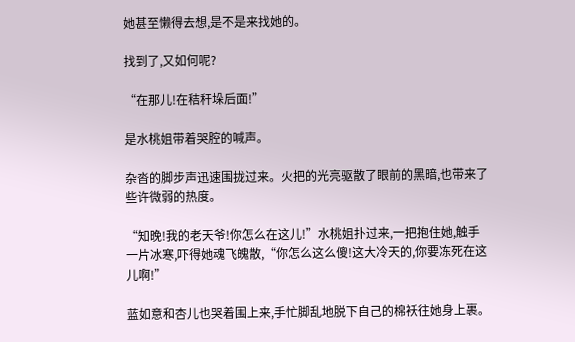她甚至懒得去想,是不是来找她的。

找到了,又如何呢?

“在那儿!在秸秆垛后面!”

是水桃姐带着哭腔的喊声。

杂沓的脚步声迅速围拢过来。火把的光亮驱散了眼前的黑暗,也带来了些许微弱的热度。

“知晚!我的老天爷!你怎么在这儿!”水桃姐扑过来,一把抱住她,触手一片冰寒,吓得她魂飞魄散,“你怎么这么傻!这大冷天的,你要冻死在这儿啊!”

蓝如意和杏儿也哭着围上来,手忙脚乱地脱下自己的棉袄往她身上裹。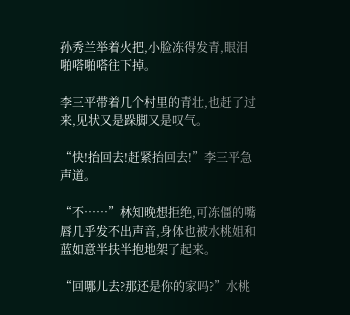孙秀兰举着火把,小脸冻得发青,眼泪啪嗒啪嗒往下掉。

李三平带着几个村里的青壮,也赶了过来,见状又是跺脚又是叹气。

“快!抬回去!赶紧抬回去!”李三平急声道。

“不……”林知晚想拒绝,可冻僵的嘴唇几乎发不出声音,身体也被水桃姐和蓝如意半扶半抱地架了起来。

“回哪儿去?那还是你的家吗?”水桃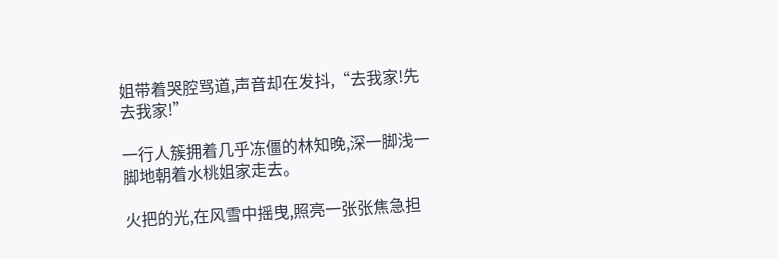姐带着哭腔骂道,声音却在发抖,“去我家!先去我家!”

一行人簇拥着几乎冻僵的林知晚,深一脚浅一脚地朝着水桃姐家走去。

火把的光,在风雪中摇曳,照亮一张张焦急担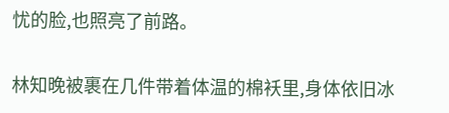忧的脸,也照亮了前路。

林知晚被裹在几件带着体温的棉袄里,身体依旧冰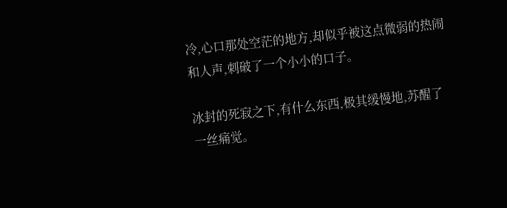冷,心口那处空茫的地方,却似乎被这点微弱的热闹和人声,刺破了一个小小的口子。

冰封的死寂之下,有什么东西,极其缓慢地,苏醒了一丝痛觉。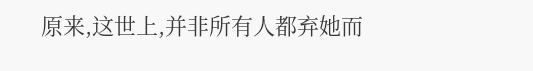原来,这世上,并非所有人都弃她而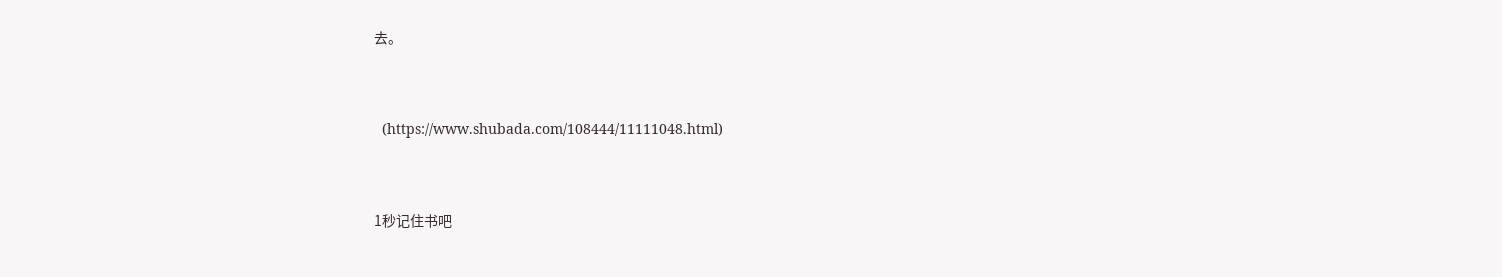去。


  (https://www.shubada.com/108444/11111048.html)


1秒记住书吧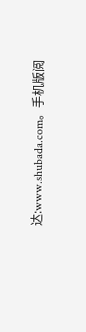达:www.shubada.com。手机版阅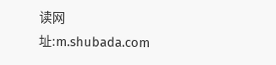读网址:m.shubada.com